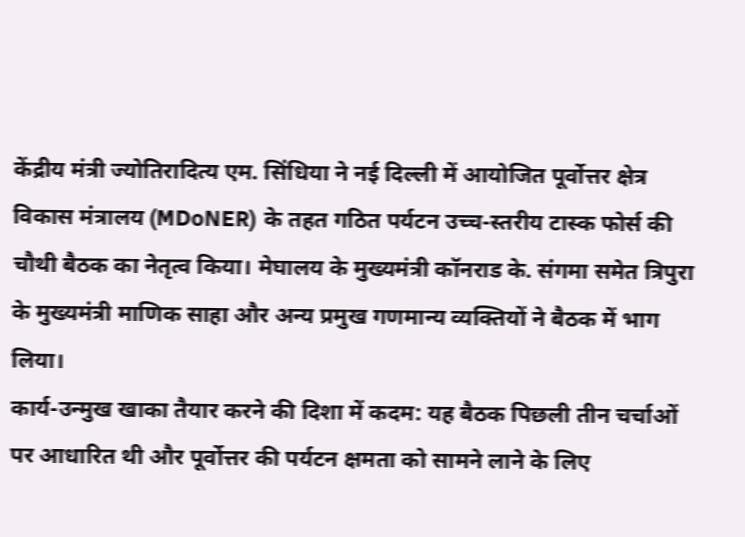केंद्रीय मंत्री ज्योतिरादित्य एम. सिंधिया ने नई दिल्ली में आयोजित पूर्वोत्तर क्षेत्र विकास मंत्रालय (MDoNER) के तहत गठित पर्यटन उच्च-स्तरीय टास्क फोर्स की चौथी बैठक का नेतृत्व किया। मेघालय के मुख्यमंत्री कॉनराड के. संगमा समेत त्रिपुरा के मुख्यमंत्री माणिक साहा और अन्य प्रमुख गणमान्य व्यक्तियों ने बैठक में भाग लिया।
कार्य-उन्मुख खाका तैयार करने की दिशा में कदम: यह बैठक पिछली तीन चर्चाओं पर आधारित थी और पूर्वोत्तर की पर्यटन क्षमता को सामने लाने के लिए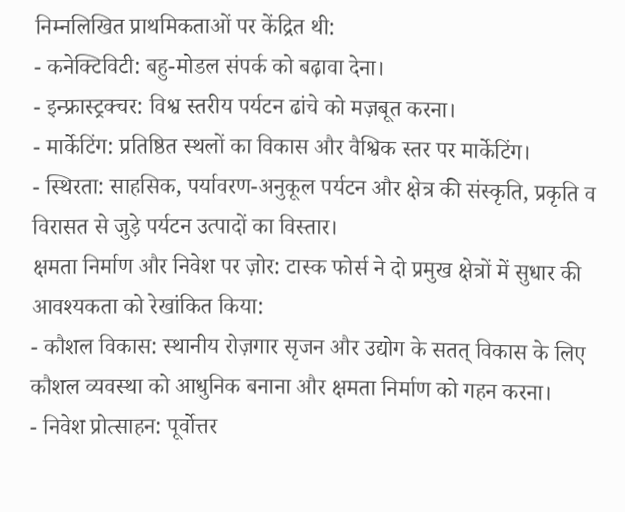निम्नलिखित प्राथमिकताओं पर केंद्रित थी:
- कनेक्टिविटी: बहु-मोडल संपर्क को बढ़ावा देना।
- इन्फ्रास्ट्रक्चर: विश्व स्तरीय पर्यटन ढांचे को मज़बूत करना।
- मार्केटिंग: प्रतिष्ठित स्थलों का विकास और वैश्विक स्तर पर मार्केटिंग।
- स्थिरता: साहसिक, पर्यावरण-अनुकूल पर्यटन और क्षेत्र की संस्कृति, प्रकृति व विरासत से जुड़े पर्यटन उत्पादों का विस्तार।
क्षमता निर्माण और निवेश पर ज़ोर: टास्क फोर्स ने दो प्रमुख क्षेत्रों में सुधार की आवश्यकता को रेखांकित किया:
- कौशल विकास: स्थानीय रोज़गार सृजन और उद्योग के सतत् विकास के लिए कौशल व्यवस्था को आधुनिक बनाना और क्षमता निर्माण को गहन करना।
- निवेश प्रोत्साहन: पूर्वोत्तर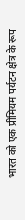भारत को एक प्रीमियम पर्यटन क्षेत्र के रूप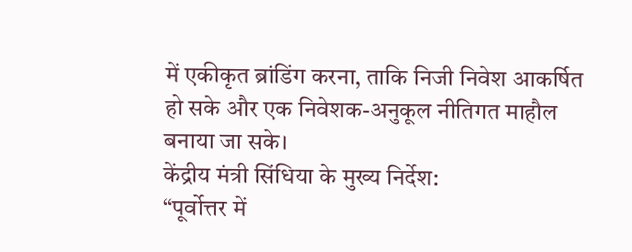में एकीकृत ब्रांडिंग करना, ताकि निजी निवेश आकर्षित हो सके और एक निवेशक-अनुकूल नीतिगत माहौल बनाया जा सके।
केंद्रीय मंत्री सिंधिया के मुख्य निर्देश:
“पूर्वोत्तर में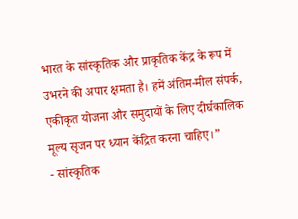भारत के सांस्कृतिक और प्राकृतिक केंद्र के रूप में उभरने की अपार क्षमता है। हमें अंतिम-मील संपर्क, एकीकृत योजना और समुदायों के लिए दीर्घकालिक मूल्य सृजन पर ध्यान केंद्रित करना चाहिए।”
- सांस्कृतिक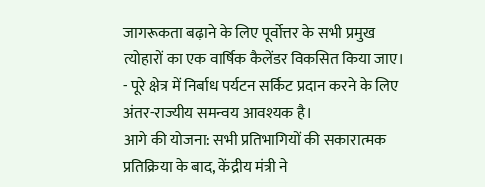जागरूकता बढ़ाने के लिए पूर्वोत्तर के सभी प्रमुख त्योहारों का एक वार्षिक कैलेंडर विकसित किया जाए।
- पूरे क्षेत्र में निर्बाध पर्यटन सर्किट प्रदान करने के लिए अंतर-राज्यीय समन्वय आवश्यक है।
आगे की योजना: सभी प्रतिभागियों की सकारात्मक प्रतिक्रिया के बाद, केंद्रीय मंत्री ने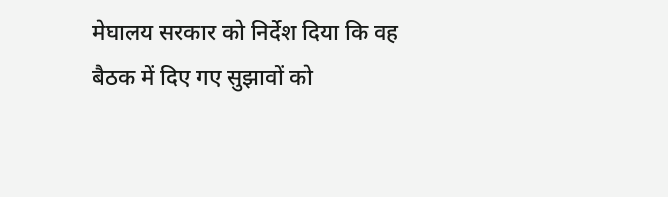मेघालय सरकार को निर्देश दिया कि वह बैठक में दिए गए सुझावों को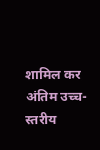शामिल कर अंतिम उच्च-स्तरीय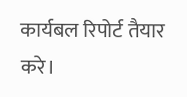कार्यबल रिपोर्ट तैयार करे।